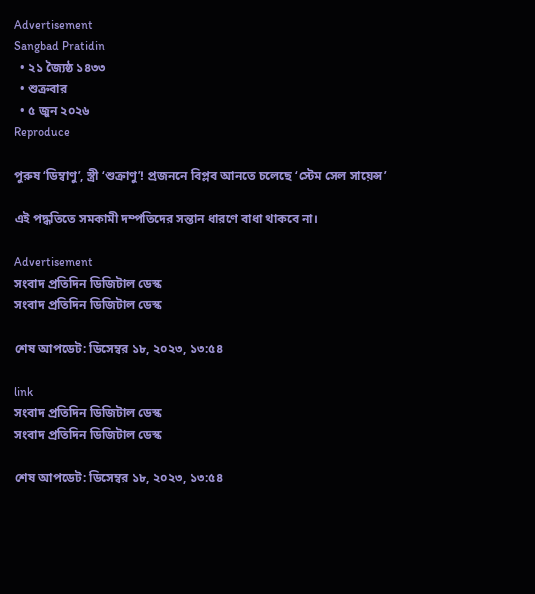Advertisement
Sangbad Pratidin
  • ২১ জ্যৈষ্ঠ ১৪৩৩
  • শুক্রবার
  • ৫ জুন ২০২৬
Reproduce

পুরুষ ‘ডিম্বাণু’, স্ত্রী ‘শুক্রাণু’! প্রজননে বিপ্লব আনতে চলেছে ‘স্টেম সেল সায়েন্স’

এই পদ্ধতিতে সমকামী দম্পতিদের সন্তান ধারণে বাধা থাকবে না।

Advertisement
সংবাদ প্রতিদিন ডিজিটাল ডেস্ক
সংবাদ প্রতিদিন ডিজিটাল ডেস্ক

শেষ আপডেট: ডিসেম্বর ১৮, ২০২৩, ১৩:৫৪

link
সংবাদ প্রতিদিন ডিজিটাল ডেস্ক
সংবাদ প্রতিদিন ডিজিটাল ডেস্ক

শেষ আপডেট: ডিসেম্বর ১৮, ২০২৩, ১৩:৫৪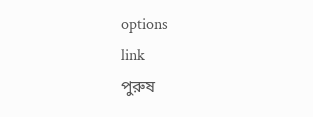options
link
পুরুষ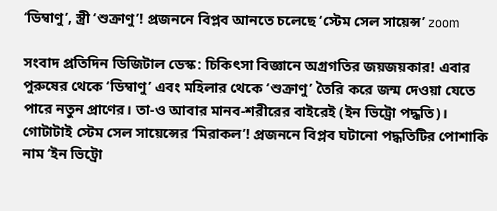‘ডিম্বাণু’, স্ত্রী ‘শুক্রাণু’! প্রজননে বিপ্লব আনতে চলেছে ‘স্টেম সেল সায়েন্স’ zoom

সংবাদ প্রতিদিন ডিজিটাল ডেস্ক: চিকিৎসা বিজ্ঞানে অগ্রগতির জয়জয়কার! এবার পুরুষের থেকে ‘ডিম্বাণু’ এবং মহিলার থেকে ‘শুক্রাণু’ তৈরি করে জন্ম দেওয়া যেতে পারে নতুন প্রাণের। তা-ও আবার মানব-শরীরের বাইরেই (ইন ভিট্রো পদ্ধতি)। গোটাটাই স্টেম সেল সায়েন্সের ‘মিরাক‌ল’! প্রজননে বিপ্লব ঘটানো পদ্ধতিটির পোশাকি নাম ‘ইন ভিট্রো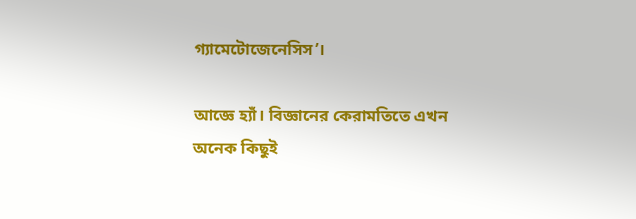গ‌্যামেটোজেনেসিস’।

আজ্ঞে হ্যাঁ। বিজ্ঞানের কেরামতিতে এখন অনেক কিছুই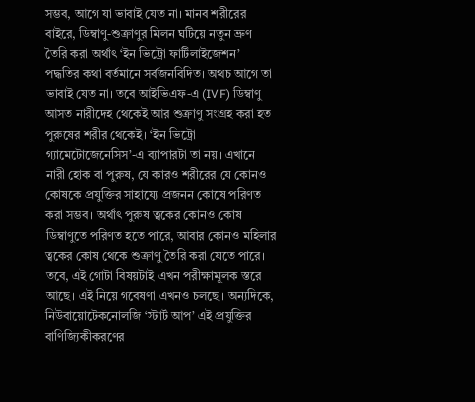সম্ভব, আগে যা ভাবাই যেত না। মানব শরীরের বাইরে, ডিম্বাণু-শুক্রাণুর মিলন ঘটিয়ে নতুন ভ্রুণ তৈরি করা অর্থাৎ ‘ইন ভিট্রো ফার্টিলাইজেশন’ পদ্ধতির কথা বর্তমানে সর্বজনবিদিত। অথচ আগে তা ভাবাই যেত না। তবে আইভিএফ-এ (IVF) ডিম্বাণু আসত নারীদেহ থেকেই আর শুক্রাণু সংগ্রহ করা হত পুরুষের শরীর থেকেই। ‘ইন ভিট্রো গ‌্যামেটোজেনেসিস’-এ ব‌্যাপারটা তা নয়। এখানে নারী হোক বা পুরুষ, যে কারও শরীরের যে কোনও কোষকে প্রযুক্তির সাহায্যে প্রজনন কোষে পরিণত করা সম্ভব। অর্থাৎ পুরুষ ত্বকের কোনও কোষ ডিম্বাণুতে পরিণত হতে পারে, আবার কোনও মহিলার ত্বকের কোষ থেকে শুক্রাণু তৈরি করা যেতে পারে। তবে, এই গোটা বিষয়টাই এখন পরীক্ষামূলক স্তরে আছে। এই নিয়ে গবেষণা এখনও চলছে। অন‌্যদিকে, নিউবায়োটেকনোলজি ‘স্টার্ট আপ’ এই প্রযুক্তির বাণিজ্যিকীকরণের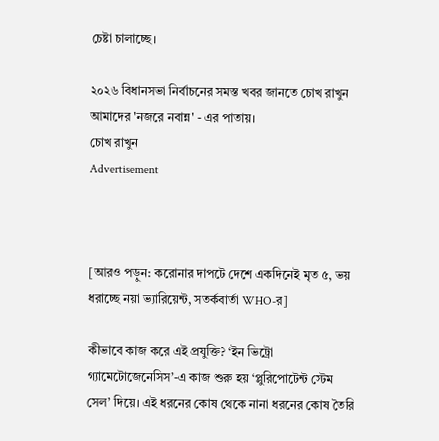চেষ্টা চালাচ্ছে।

২০২৬ বিধানসভা নির্বাচনের সমস্ত খবর জানতে চোখ রাখুন আমাদের 'নজরে নবান্ন' - এর পাতায়।
চোখ রাখুন
Advertisement



[আরও পড়ুন: করোনার দাপটে দেশে একদিনেই মৃত ৫, ভয় ধরাচ্ছে নয়া ভ্যারিয়েন্ট, সতর্কবার্তা WHO-র]

কীভাবে কাজ করে এই প্রযুক্তি? ‘ইন ভিট্রো গ‌্যামেটোজেনেসিস’-এ কাজ শুরু হয় ‘প্লুরিপোটেন্ট স্টেম সেল’ দিয়ে। এই ধরনের কোষ থেকে নানা ধরনের কোষ তৈরি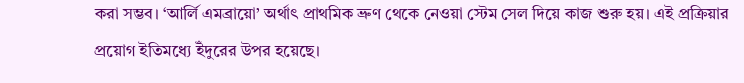করা সম্ভব। ‘আর্লি এমব্রায়ো’ অর্থাৎ প্রাথমিক ভ্রুণ থেকে নেওয়া স্টেম সেল দিয়ে কাজ শুরু হয়। এই প্রক্রিয়ার প্রয়োগ ইতিমধ্যে ইঁদুরের উপর হয়েছে।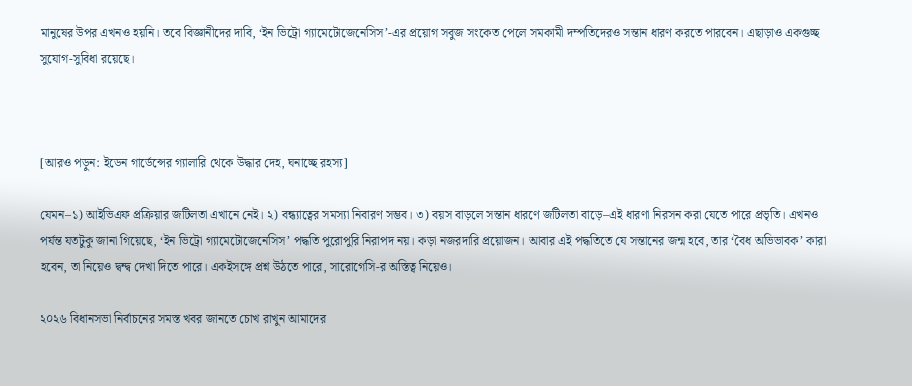মানুষের উপর এখনও হয়নি। তবে বিজ্ঞানীদের দাবি, ‘ইন ভিট্রো গ‌্যামেটোজেনেসিস’-এর প্রয়োগ সবুজ সংকেত পেলে সমকামী দম্পতিদেরও সন্তান ধারণ করতে পারবেন। এছাড়াও একগুচ্ছ সুযোগ-সুবিধা রয়েছে।



[আরও পড়ুন: ইডেন গার্ডেন্সের গ্যালারি থেকে উদ্ধার দেহ, ঘনাচ্ছে রহস্য]

যেমন–১) আইভিএফ প্রক্রিয়ার জটিলতা এখানে নেই। ২) বন্ধ‌্যাত্বের সমস‌্যা নিবারণ সম্ভব। ৩) বয়স বাড়লে সন্তান ধারণে জটিলতা বাড়ে–এই ধারণা নিরসন করা যেতে পারে প্রভৃতি। এখনও পর্যন্ত যতটুকু জানা গিয়েছে, ‘ইন ভিট্রো গ‌্যামেটোজেনেসিস’ পদ্ধতি পুরোপুরি নিরাপদ নয়। কড়া নজরদারি প্রয়োজন। আবার এই পদ্ধতিতে যে সন্তানের জন্ম হবে, তার ‘বৈধ অভিভাবক’ কারা হবেন, তা নিয়েও দ্বন্দ্ব দেখা দিতে পারে। একইসঙ্গে প্রশ্ন উঠতে পারে, সারোগেসি-র অস্তিত্ব নিয়েও।

২০২৬ বিধানসভা নির্বাচনের সমস্ত খবর জানতে চোখ রাখুন আমাদের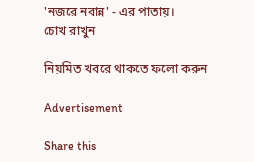'নজরে নবান্ন' - এর পাতায়।
চোখ রাখুন

নিয়মিত খবরে থাকতে ফলো করুন

Advertisement

Share this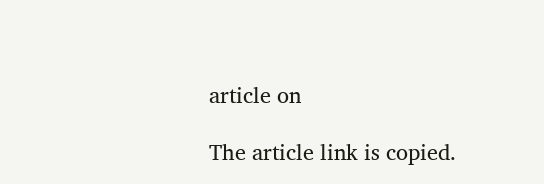article on

The article link is copied.